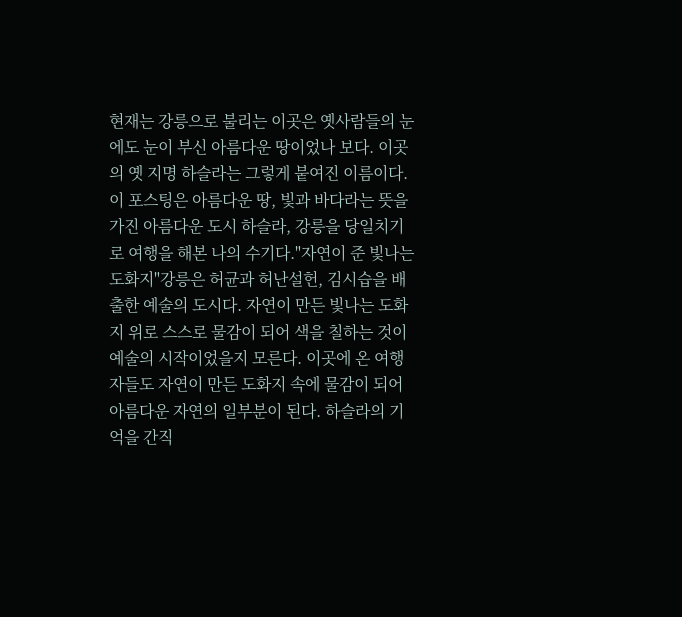현재는 강릉으로 불리는 이곳은 옛사람들의 눈에도 눈이 부신 아름다운 땅이었나 보다. 이곳의 옛 지명 하슬라는 그렇게 붙여진 이름이다. 이 포스팅은 아름다운 땅, 빛과 바다라는 뜻을 가진 아름다운 도시 하슬라, 강릉을 당일치기로 여행을 해본 나의 수기다."자연이 준 빛나는 도화지"강릉은 허균과 허난설헌, 김시습을 배출한 예술의 도시다. 자연이 만든 빛나는 도화지 위로 스스로 물감이 되어 색을 칠하는 것이 예술의 시작이었을지 모른다. 이곳에 온 여행자들도 자연이 만든 도화지 속에 물감이 되어 아름다운 자연의 일부분이 된다. 하슬라의 기억을 간직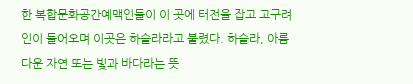한 복합문화공간예맥인들이 이 곳에 터전을 잡고 고구려인이 들어오며 이곳은 하슬라라고 불렸다. 하슬라, 아름다운 자연 또는 빛과 바다라는 뜻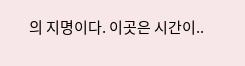의 지명이다. 이곳은 시간이..